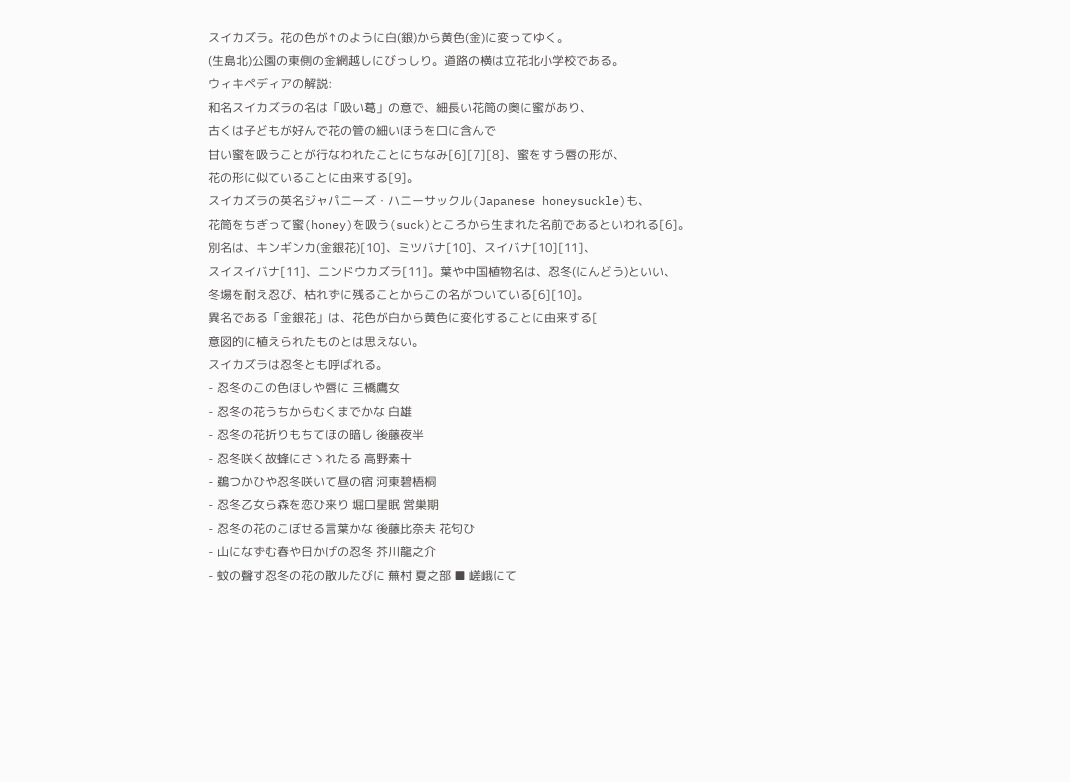スイカズラ。花の色が↑のように白(銀)から黄色(金)に変ってゆく。
(生島北)公園の東側の金網越しにびっしり。道路の横は立花北小学校である。
ウィキペディアの解説:
和名スイカズラの名は「吸い葛」の意で、細長い花筒の奥に蜜があり、
古くは子どもが好んで花の管の細いほうを口に含んで
甘い蜜を吸うことが行なわれたことにちなみ[6][7][8]、蜜をすう唇の形が、
花の形に似ていることに由来する[9]。
スイカズラの英名ジャパニーズ・ハニーサックル(Japanese honeysuckle)も、
花筒をちぎって蜜(honey)を吸う(suck)ところから生まれた名前であるといわれる[6]。
別名は、キンギンカ(金銀花)[10]、ミツバナ[10]、スイバナ[10][11]、
スイスイバナ[11]、ニンドウカズラ[11]。葉や中国植物名は、忍冬(にんどう)といい、
冬場を耐え忍び、枯れずに残ることからこの名がついている[6][10]。
異名である「金銀花」は、花色が白から黄色に変化することに由来する[
意図的に植えられたものとは思えない。
スイカズラは忍冬とも呼ばれる。
- 忍冬のこの色ほしや唇に 三橋鷹女
- 忍冬の花うちからむくまでかな 白雄
- 忍冬の花折りもちてほの暗し 後藤夜半
- 忍冬咲く故蜂にさゝれたる 高野素十
- 鵜つかひや忍冬咲いて昼の宿 河東碧梧桐
- 忍冬乙女ら森を恋ひ来り 堀口星眠 営巣期
- 忍冬の花のこぼせる言葉かな 後藤比奈夫 花匂ひ
- 山になずむ春や日かげの忍冬 芥川龍之介
- 蚊の聲す忍冬の花の散ルたびに 蕪村 夏之部 ■ 嵯峨にて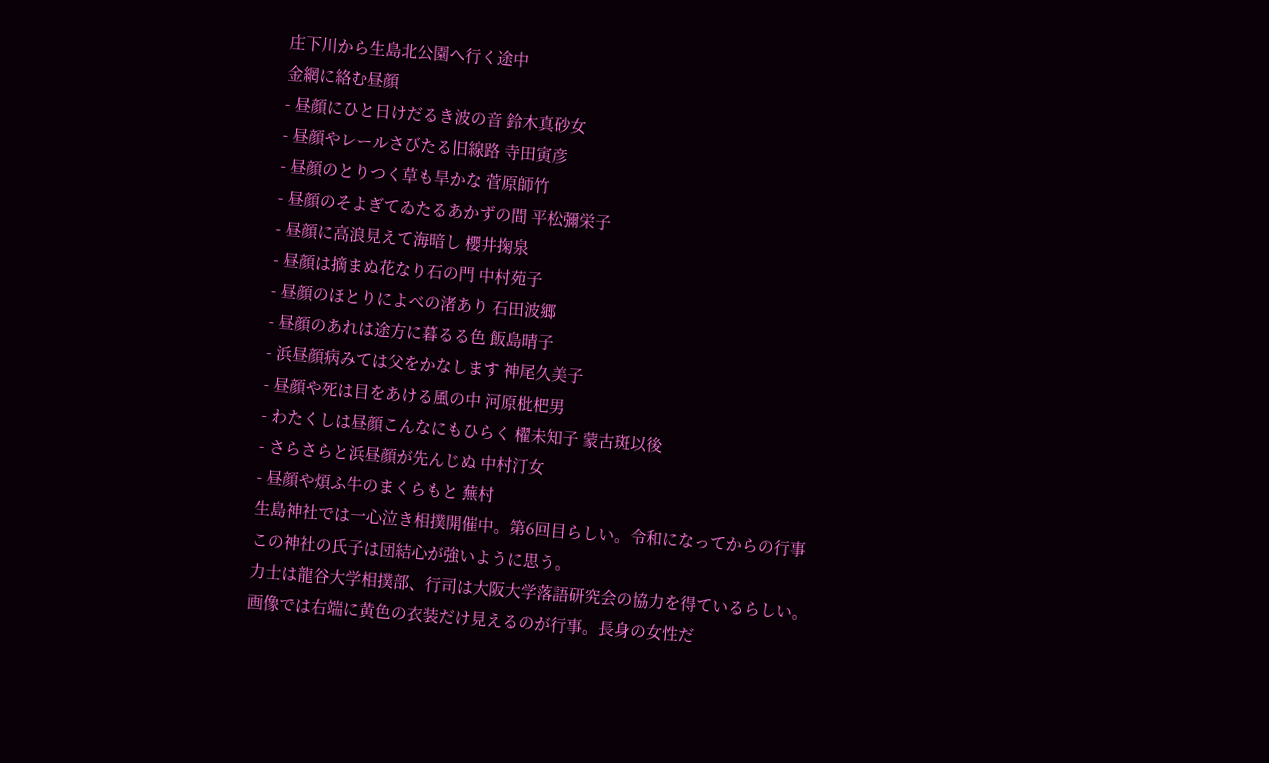庄下川から生島北公園へ行く途中
金網に絡む昼顔
- 昼顔にひと日けだるき波の音 鈴木真砂女
- 昼顔やレールさびたる旧線路 寺田寅彦
- 昼顔のとりつく草も旱かな 菅原師竹
- 昼顔のそよぎてゐたるあかずの間 平松彌栄子
- 昼顔に高浪見えて海暗し 櫻井掬泉
- 昼顔は摘まぬ花なり石の門 中村苑子
- 昼顔のほとりによべの渚あり 石田波郷
- 昼顔のあれは途方に暮るる色 飯島晴子
- 浜昼顔病みては父をかなします 神尾久美子
- 昼顔や死は目をあける風の中 河原枇杷男
- わたくしは昼顔こんなにもひらく 櫂未知子 蒙古斑以後
- さらさらと浜昼顔が先んじぬ 中村汀女
- 昼顔や煩ふ牛のまくらもと 蕪村
生島神社では一心泣き相撲開催中。第6回目らしい。令和になってからの行事
この神社の氏子は団結心が強いように思う。
力士は龍谷大学相撲部、行司は大阪大学落語研究会の協力を得ているらしい。
画像では右端に黄色の衣装だけ見えるのが行事。長身の女性だ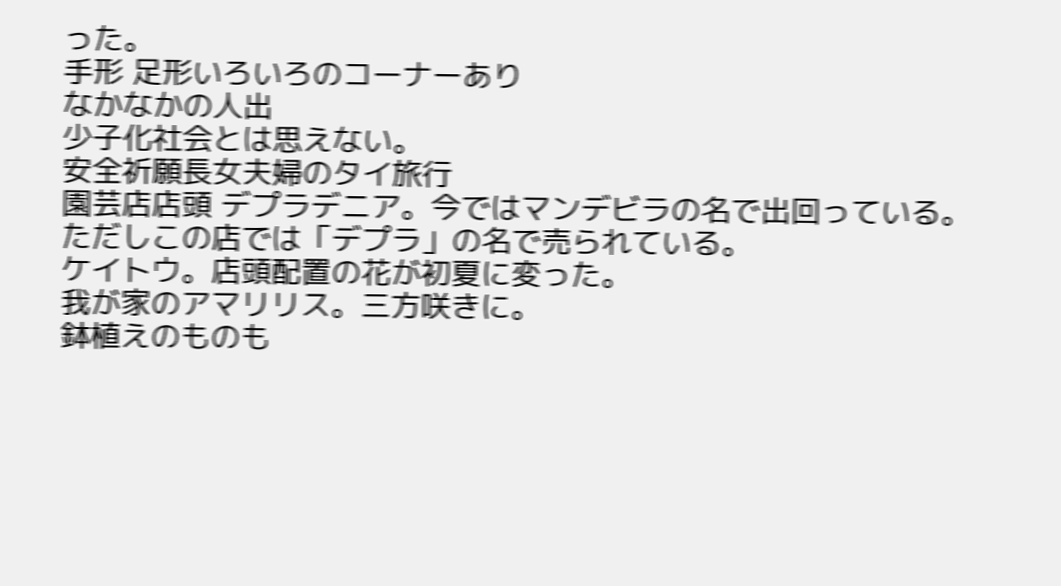った。
手形 足形いろいろのコーナーあり
なかなかの人出
少子化社会とは思えない。
安全祈願長女夫婦のタイ旅行
園芸店店頭 デプラデニア。今ではマンデビラの名で出回っている。
ただしこの店では「デプラ」の名で売られている。
ケイトウ。店頭配置の花が初夏に変った。
我が家のアマリリス。三方咲きに。
鉢植えのものも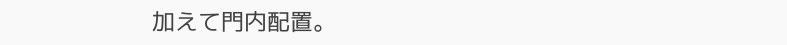加えて門内配置。